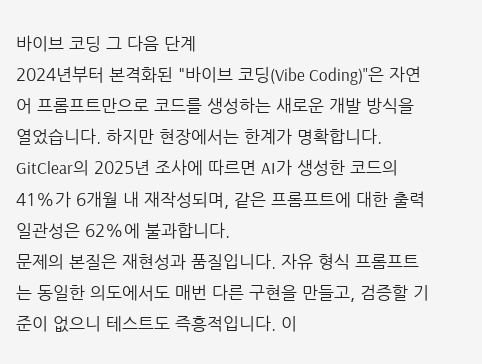바이브 코딩 그 다음 단계
2024년부터 본격화된 "바이브 코딩(Vibe Coding)"은 자연어 프롬프트만으로 코드를 생성하는 새로운 개발 방식을 열었습니다. 하지만 현장에서는 한계가 명확합니다. GitClear의 2025년 조사에 따르면 AI가 생성한 코드의 41%가 6개월 내 재작성되며, 같은 프롬프트에 대한 출력 일관성은 62%에 불과합니다.
문제의 본질은 재현성과 품질입니다. 자유 형식 프롬프트는 동일한 의도에서도 매번 다른 구현을 만들고, 검증할 기준이 없으니 테스트도 즉흥적입니다. 이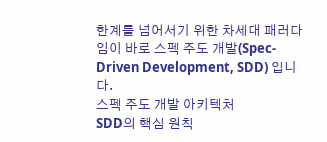한계를 넘어서기 위한 차세대 패러다임이 바로 스펙 주도 개발(Spec-Driven Development, SDD) 입니다.
스펙 주도 개발 아키텍처
SDD의 핵심 원칙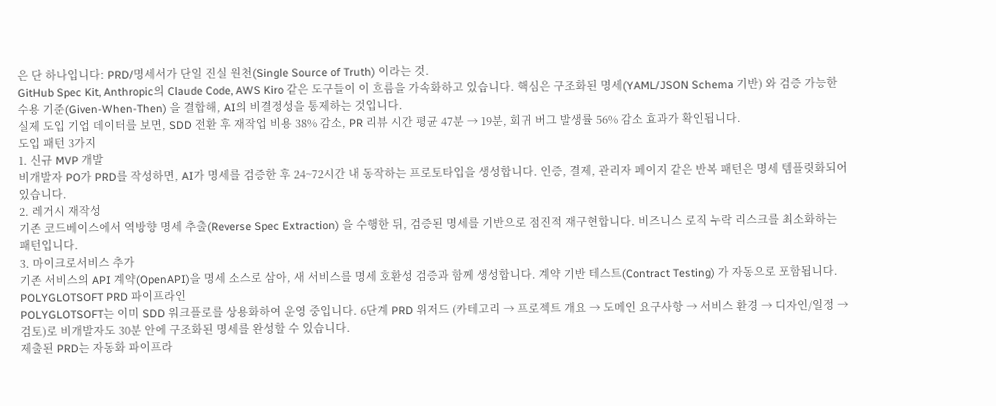은 단 하나입니다: PRD/명세서가 단일 진실 원천(Single Source of Truth) 이라는 것.
GitHub Spec Kit, Anthropic의 Claude Code, AWS Kiro 같은 도구들이 이 흐름을 가속화하고 있습니다. 핵심은 구조화된 명세(YAML/JSON Schema 기반) 와 검증 가능한 수용 기준(Given-When-Then) 을 결합해, AI의 비결정성을 통제하는 것입니다.
실제 도입 기업 데이터를 보면, SDD 전환 후 재작업 비용 38% 감소, PR 리뷰 시간 평균 47분 → 19분, 회귀 버그 발생률 56% 감소 효과가 확인됩니다.
도입 패턴 3가지
1. 신규 MVP 개발
비개발자 PO가 PRD를 작성하면, AI가 명세를 검증한 후 24~72시간 내 동작하는 프로토타입을 생성합니다. 인증, 결제, 관리자 페이지 같은 반복 패턴은 명세 템플릿화되어 있습니다.
2. 레거시 재작성
기존 코드베이스에서 역방향 명세 추출(Reverse Spec Extraction) 을 수행한 뒤, 검증된 명세를 기반으로 점진적 재구현합니다. 비즈니스 로직 누락 리스크를 최소화하는 패턴입니다.
3. 마이크로서비스 추가
기존 서비스의 API 계약(OpenAPI)을 명세 소스로 삼아, 새 서비스를 명세 호환성 검증과 함께 생성합니다. 계약 기반 테스트(Contract Testing) 가 자동으로 포함됩니다.
POLYGLOTSOFT PRD 파이프라인
POLYGLOTSOFT는 이미 SDD 워크플로를 상용화하여 운영 중입니다. 6단계 PRD 위저드 (카테고리 → 프로젝트 개요 → 도메인 요구사항 → 서비스 환경 → 디자인/일정 → 검토)로 비개발자도 30분 안에 구조화된 명세를 완성할 수 있습니다.
제출된 PRD는 자동화 파이프라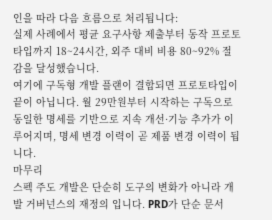인을 따라 다음 흐름으로 처리됩니다:
실제 사례에서 평균 요구사항 제출부터 동작 프로토타입까지 18~24시간, 외주 대비 비용 80~92% 절감을 달성했습니다.
여기에 구독형 개발 플랜이 결합되면 프로토타입이 끝이 아닙니다. 월 29만원부터 시작하는 구독으로 동일한 명세를 기반으로 지속 개선·기능 추가가 이루어지며, 명세 변경 이력이 곧 제품 변경 이력이 됩니다.
마무리
스펙 주도 개발은 단순히 도구의 변화가 아니라 개발 거버넌스의 재정의 입니다. PRD가 단순 문서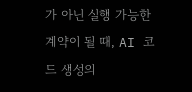가 아닌 실행 가능한 계약이 될 때, AI 코드 생성의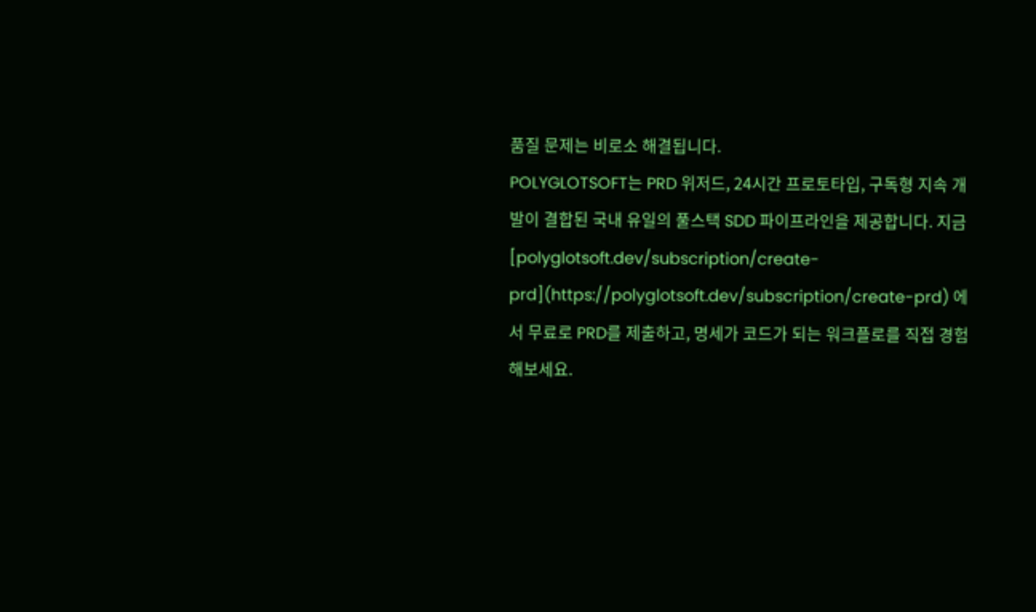품질 문제는 비로소 해결됩니다.
POLYGLOTSOFT는 PRD 위저드, 24시간 프로토타입, 구독형 지속 개발이 결합된 국내 유일의 풀스택 SDD 파이프라인을 제공합니다. 지금 [polyglotsoft.dev/subscription/create-prd](https://polyglotsoft.dev/subscription/create-prd) 에서 무료로 PRD를 제출하고, 명세가 코드가 되는 워크플로를 직접 경험해보세요.